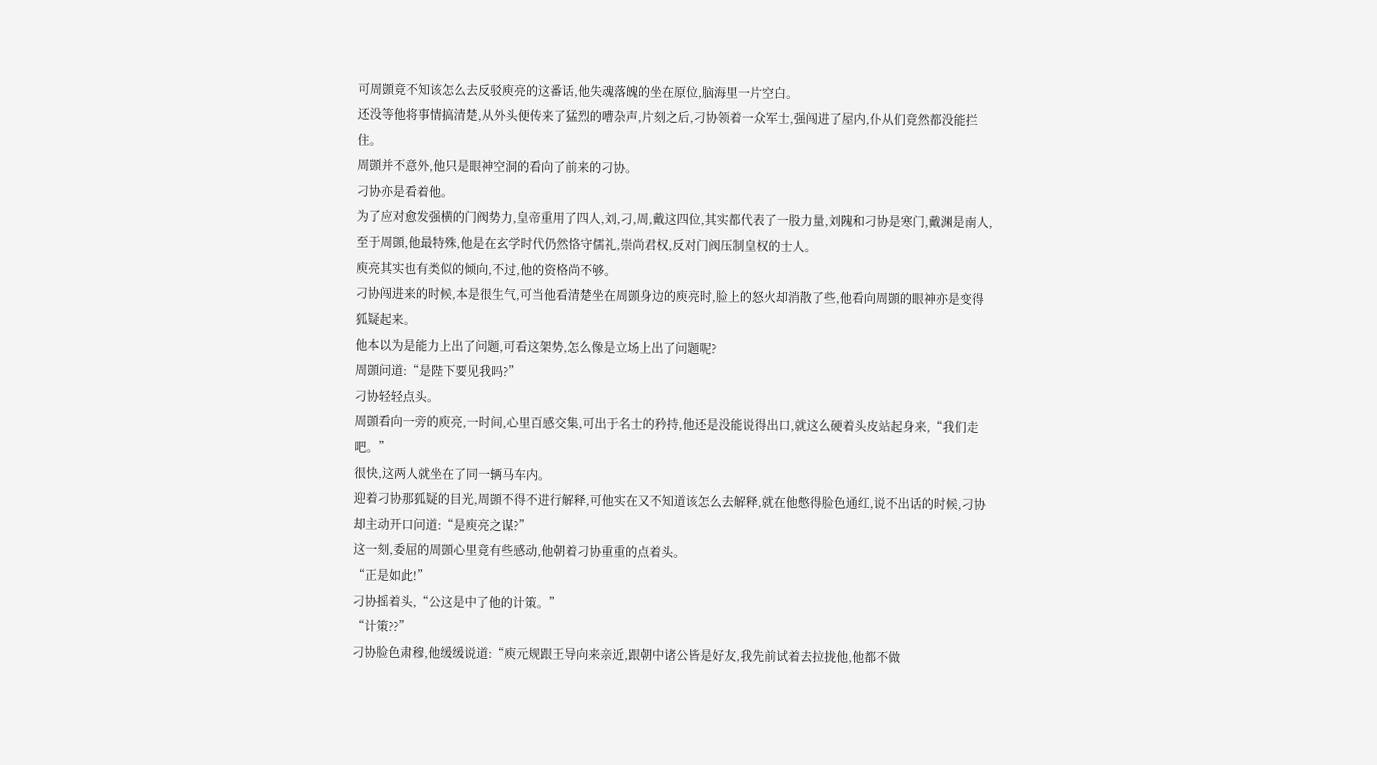可周顗竟不知该怎么去反驳庾亮的这番话,他失魂落魄的坐在原位,脑海里一片空白。
还没等他将事情搞清楚,从外头便传来了猛烈的嘈杂声,片刻之后,刁协领着一众军士,强闯进了屋内,仆从们竟然都没能拦住。
周顗并不意外,他只是眼神空洞的看向了前来的刁协。
刁协亦是看着他。
为了应对愈发强横的门阀势力,皇帝重用了四人,刘,刁,周,戴这四位,其实都代表了一股力量,刘隗和刁协是寒门,戴渊是南人,至于周顗,他最特殊,他是在玄学时代仍然恪守儒礼,崇尚君权,反对门阀压制皇权的士人。
庾亮其实也有类似的倾向,不过,他的资格尚不够。
刁协闯进来的时候,本是很生气,可当他看清楚坐在周顗身边的庾亮时,脸上的怒火却消散了些,他看向周顗的眼神亦是变得狐疑起来。
他本以为是能力上出了问题,可看这架势,怎么像是立场上出了问题呢?
周顗问道:“是陛下要见我吗?”
刁协轻轻点头。
周顗看向一旁的庾亮,一时间,心里百感交集,可出于名士的矜持,他还是没能说得出口,就这么硬着头皮站起身来,“我们走吧。”
很快,这两人就坐在了同一辆马车内。
迎着刁协那狐疑的目光,周顗不得不进行解释,可他实在又不知道该怎么去解释,就在他憋得脸色通红,说不出话的时候,刁协却主动开口问道:“是庾亮之谋?”
这一刻,委屈的周顗心里竟有些感动,他朝着刁协重重的点着头。
“正是如此!”
刁协摇着头,“公这是中了他的计策。”
“计策??”
刁协脸色肃穆,他缓缓说道:“庾元规跟王导向来亲近,跟朝中诸公皆是好友,我先前试着去拉拢他,他都不做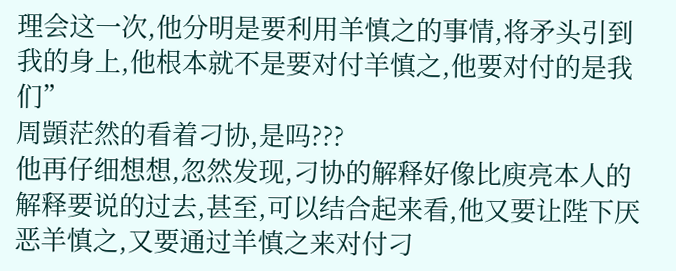理会这一次,他分明是要利用羊慎之的事情,将矛头引到我的身上,他根本就不是要对付羊慎之,他要对付的是我们”
周顗茫然的看着刁协,是吗???
他再仔细想想,忽然发现,刁协的解释好像比庾亮本人的解释要说的过去,甚至,可以结合起来看,他又要让陛下厌恶羊慎之,又要通过羊慎之来对付刁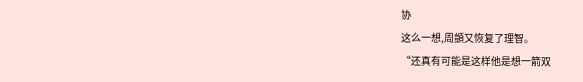协
这么一想,周顗又恢复了理智。
“还真有可能是这样他是想一箭双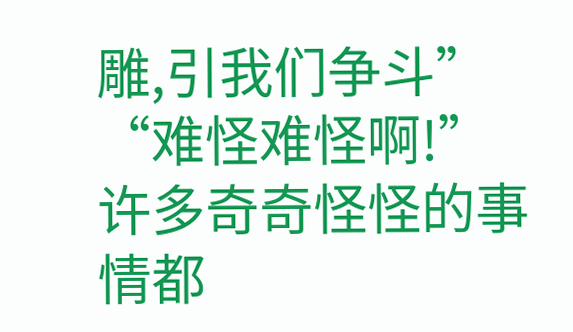雕,引我们争斗”
“难怪难怪啊!”
许多奇奇怪怪的事情都